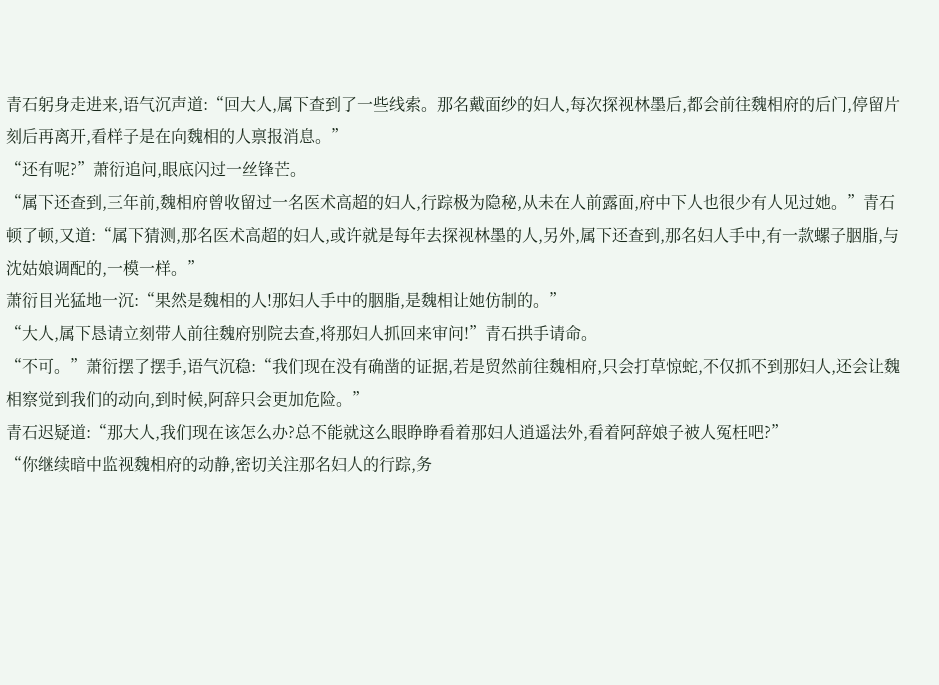青石躬身走进来,语气沉声道:“回大人,属下查到了一些线索。那名戴面纱的妇人,每次探视林墨后,都会前往魏相府的后门,停留片刻后再离开,看样子是在向魏相的人禀报消息。”
“还有呢?”萧衍追问,眼底闪过一丝锋芒。
“属下还查到,三年前,魏相府曾收留过一名医术高超的妇人,行踪极为隐秘,从未在人前露面,府中下人也很少有人见过她。”青石顿了顿,又道:“属下猜测,那名医术高超的妇人,或许就是每年去探视林墨的人,另外,属下还查到,那名妇人手中,有一款螺子胭脂,与沈姑娘调配的,一模一样。”
萧衍目光猛地一沉:“果然是魏相的人!那妇人手中的胭脂,是魏相让她仿制的。”
“大人,属下恳请立刻带人前往魏府别院去查,将那妇人抓回来审问!”青石拱手请命。
“不可。”萧衍摆了摆手,语气沉稳:“我们现在没有确凿的证据,若是贸然前往魏相府,只会打草惊蛇,不仅抓不到那妇人,还会让魏相察觉到我们的动向,到时候,阿辞只会更加危险。”
青石迟疑道:“那大人,我们现在该怎么办?总不能就这么眼睁睁看着那妇人逍遥法外,看着阿辞娘子被人冤枉吧?”
“你继续暗中监视魏相府的动静,密切关注那名妇人的行踪,务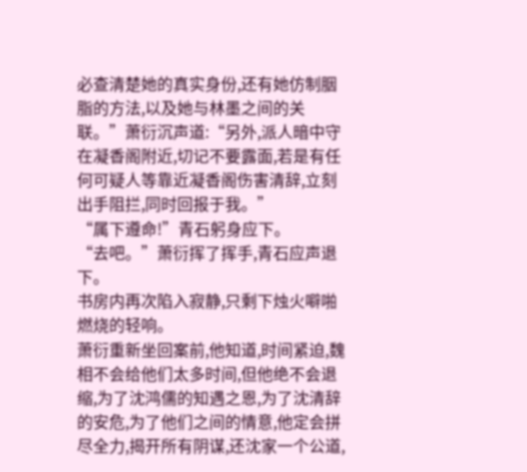必查清楚她的真实身份,还有她仿制胭脂的方法,以及她与林墨之间的关联。”萧衍沉声道:“另外,派人暗中守在凝香阁附近,切记不要露面,若是有任何可疑人等靠近凝香阁伤害清辞,立刻出手阻拦,同时回报于我。”
“属下遵命!”青石躬身应下。
“去吧。”萧衍挥了挥手,青石应声退下。
书房内再次陷入寂静,只剩下烛火噼啪燃烧的轻响。
萧衍重新坐回案前,他知道,时间紧迫,魏相不会给他们太多时间,但他绝不会退缩,为了沈鸿儒的知遇之恩,为了沈清辞的安危,为了他们之间的情意,他定会拼尽全力,揭开所有阴谋,还沈家一个公道,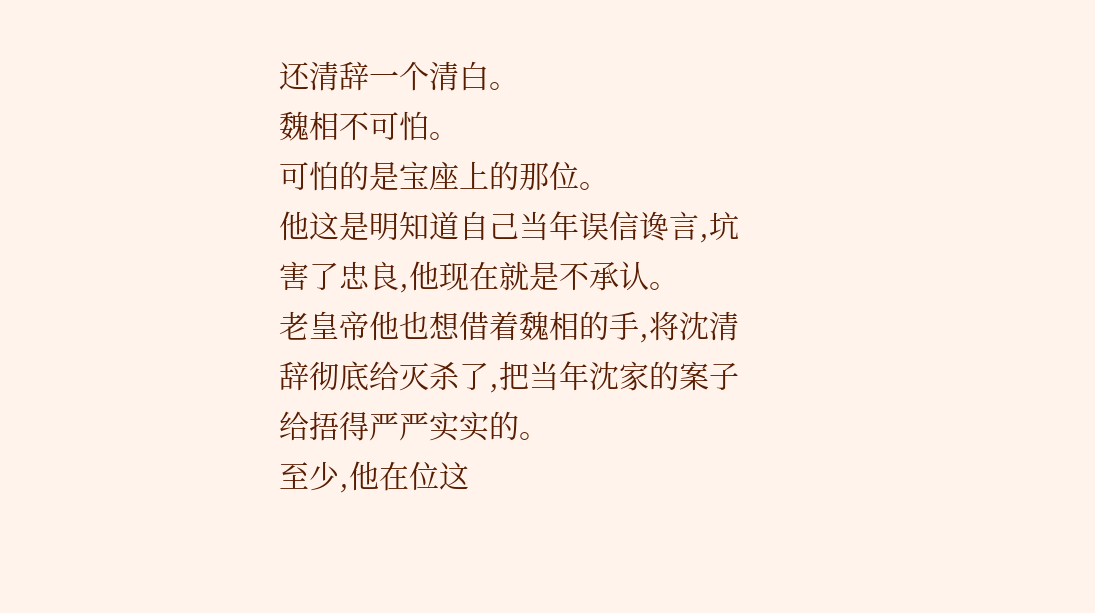还清辞一个清白。
魏相不可怕。
可怕的是宝座上的那位。
他这是明知道自己当年误信谗言,坑害了忠良,他现在就是不承认。
老皇帝他也想借着魏相的手,将沈清辞彻底给灭杀了,把当年沈家的案子给捂得严严实实的。
至少,他在位这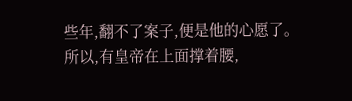些年,翻不了案子,便是他的心愿了。
所以,有皇帝在上面撑着腰,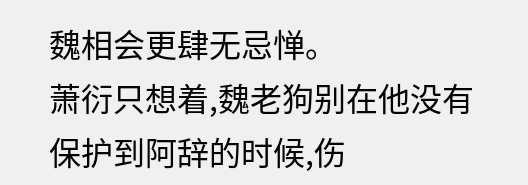魏相会更肆无忌惮。
萧衍只想着,魏老狗别在他没有保护到阿辞的时候,伤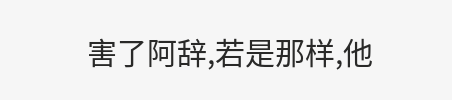害了阿辞,若是那样,他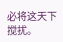必将这天下搅扰。